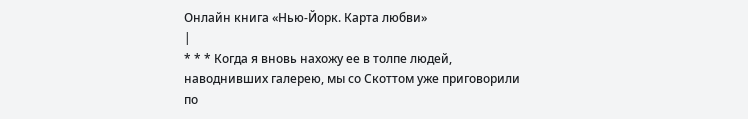Онлайн книга «Нью-Йорк. Карта любви»
|
* * * Когда я вновь нахожу ее в толпе людей, наводнивших галерею, мы со Скоттом уже приговорили по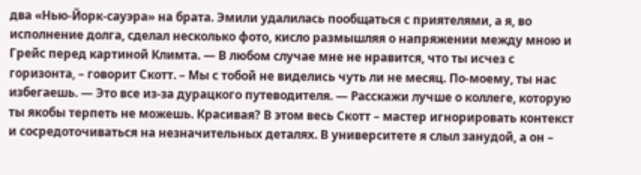два «Нью-Йорк-сауэра» на брата. Эмили удалилась пообщаться с приятелями, а я, во исполнение долга, сделал несколько фото, кисло размышляя о напряжении между мною и Грейс перед картиной Климта. — В любом случае мне не нравится, что ты исчез с горизонта, – говорит Скотт. – Мы с тобой не виделись чуть ли не месяц. По-моему, ты нас избегаешь. — Это все из-за дурацкого путеводителя. — Расскажи лучше о коллеге, которую ты якобы терпеть не можешь. Красивая? В этом весь Скотт – мастер игнорировать контекст и сосредоточиваться на незначительных деталях. В университете я слыл занудой, а он –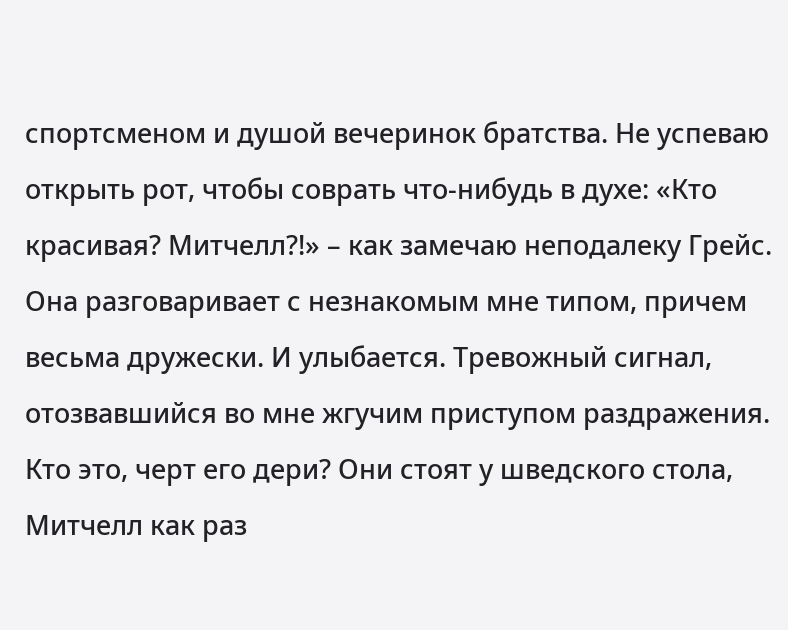спортсменом и душой вечеринок братства. Не успеваю открыть рот, чтобы соврать что-нибудь в духе: «Кто красивая? Митчелл?!» – как замечаю неподалеку Грейс. Она разговаривает с незнакомым мне типом, причем весьма дружески. И улыбается. Тревожный сигнал, отозвавшийся во мне жгучим приступом раздражения. Кто это, черт его дери? Они стоят у шведского стола, Митчелл как раз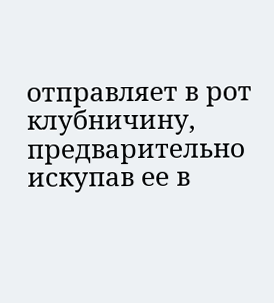отправляет в рот клубничину, предварительно искупав ее в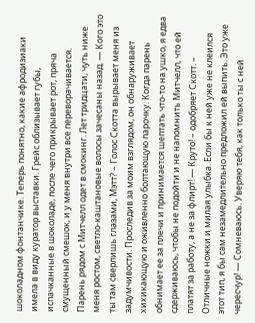шоколадном фонтанчике. Теперь понятно, какие афродизиаки имела в виду куратор выставки. Грейс облизывает губы, испачканные в шоколаде, после чего прикрывает рот, пряча смущенный смешок, и у меня внутри все переворачивается. Парень рядом с Митчелл одет в смокинг. Лет тридцати, чуть ниже меня ростом, светло-каштановые волосы зачесаны назад. — Кого это ты там сверлишь глазами, Мэтт? – Голос Скотта вырывает меня из задумчивости. Проследив за моим взглядом, он обнаруживает хихикающую и оживленно болтающую парочку. Когда парень обнимает ее за плечи и принимается шептать что-то на ушко, я едва сдерживаюсь, чтобы не подойти и не напомнить Митчелл, что ей платят за работу, а не за флирт! — Круто! – одобряет Скотт. – Отличные ножки и милая улыбка. Если бы к ней уже не клеился этот тип, я бы сам незамедлительно предложил ей выпить. Это уже чересчур! — Сомневаюсь. Уверяю тебя, как только ты с ней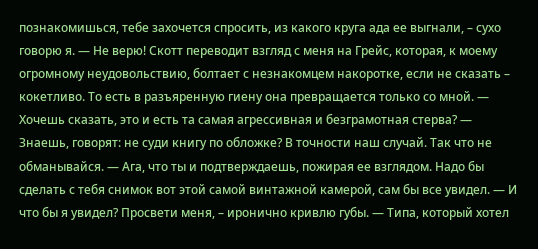познакомишься, тебе захочется спросить, из какого круга ада ее выгнали, – сухо говорю я. — Не верю! Скотт переводит взгляд с меня на Грейс, которая, к моему огромному неудовольствию, болтает с незнакомцем накоротке, если не сказать – кокетливо. То есть в разъяренную гиену она превращается только со мной. — Хочешь сказать, это и есть та самая агрессивная и безграмотная стерва? — Знаешь, говорят: не суди книгу по обложке? В точности наш случай. Так что не обманывайся. — Ага, что ты и подтверждаешь, пожирая ее взглядом. Надо бы сделать с тебя снимок вот этой самой винтажной камерой, сам бы все увидел. — И что бы я увидел? Просвети меня, – иронично кривлю губы. — Типа, который хотел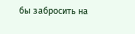бы забросить на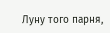Луну того парня,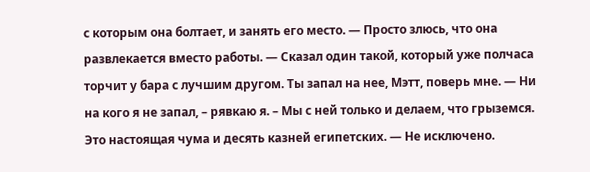с которым она болтает, и занять его место. — Просто злюсь, что она развлекается вместо работы. — Сказал один такой, который уже полчаса торчит у бара с лучшим другом. Ты запал на нее, Мэтт, поверь мне. — Ни на кого я не запал, – рявкаю я. – Мы с ней только и делаем, что грыземся. Это настоящая чума и десять казней египетских. — Не исключено.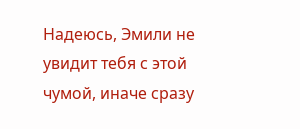Надеюсь, Эмили не увидит тебя с этой чумой, иначе сразу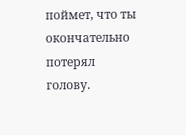поймет, что ты окончательно потерял голову.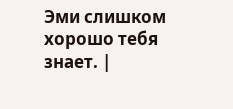Эми слишком хорошо тебя знает. |